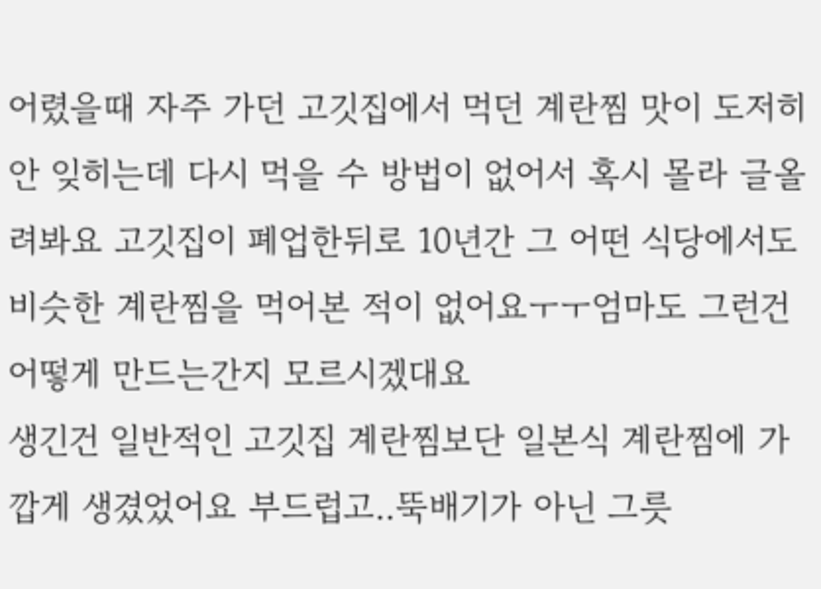어렸을때 자주 가던 고깃집에서 먹던 계란찜 맛이 도저히 안 잊히는데 다시 먹을 수 방법이 없어서 혹시 몰라 글올려봐요 고깃집이 폐업한뒤로 10년간 그 어떤 식당에서도 비슷한 계란찜을 먹어본 적이 없어요ㅜㅜ엄마도 그런건 어떻게 만드는간지 모르시겠대요
생긴건 일반적인 고깃집 계란찜보단 일본식 계란찜에 가깝게 생겼었어요 부드럽고..뚝배기가 아닌 그릇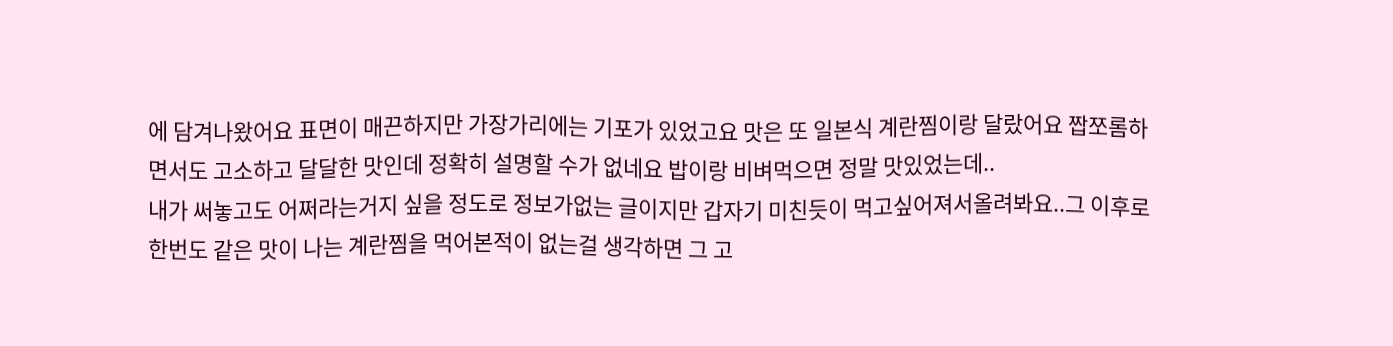에 담겨나왔어요 표면이 매끈하지만 가장가리에는 기포가 있었고요 맛은 또 일본식 계란찜이랑 달랐어요 짭쪼롬하면서도 고소하고 달달한 맛인데 정확히 설명할 수가 없네요 밥이랑 비벼먹으면 정말 맛있었는데..
내가 써놓고도 어쩌라는거지 싶을 정도로 정보가없는 글이지만 갑자기 미친듯이 먹고싶어져서올려봐요..그 이후로 한번도 같은 맛이 나는 계란찜을 먹어본적이 없는걸 생각하면 그 고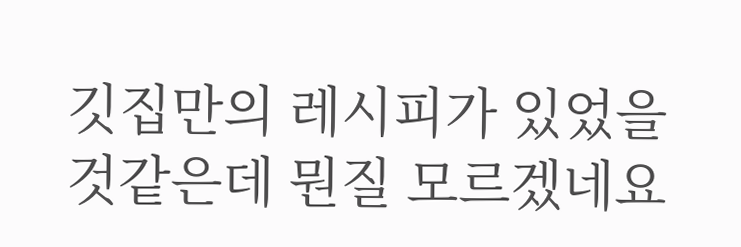깃집만의 레시피가 있었을것같은데 뭔질 모르겠네요